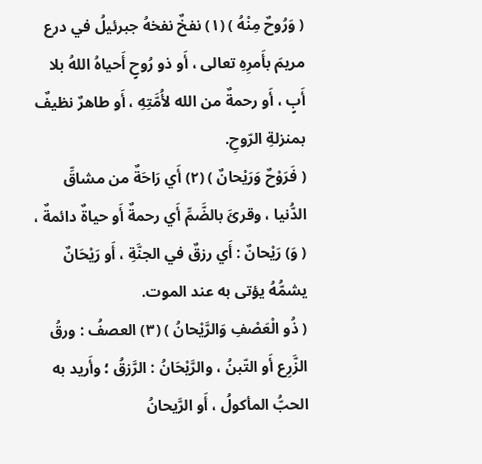( وَرُوحٌ مِنْهُ ) (١) نفخٌ نفخهُ جبرئيلُ في درع مريمَ بأَمرِهِ تعالى ، أَو ذو رُوحٍ أَحياهُ اللهُ بلا أَبٍ ، أَو رحمةٌ من الله لأُمَّتِهِ ، أَو طاهرٌ نظيفٌ بمنزلةِ الرّوحِ.
( فَرَوْحٌ وَرَيْحانٌ ) (٢) أَي رَاحَةٌ من مشاقِّ الدُّنيا ، وقرئَ بالضَّمِّ أَي رحمةٌ أَو حياةٌ دائمةٌ ، ( وَ) رَيْحانٌ : أَي رزقٌ في الجنَّةِ ، أَو رَيْحَانٌ يشمُّهُ يؤتى به عند الموت.
( ذُو الْعَصْفِ وَالرَّيْحانُ ) (٣) العصفُ : ورقُ الزَّرِع أَو التّبنُ ، والرَّيْحَانُ : الرَّزقُ ؛ وأَريد به الحبُّ المأكولُ ، أَو الرَّيحانُ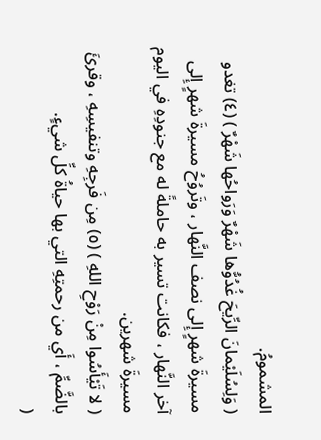المشمومُ.
( وَلِسُلَيْمانَ الرِّيحَ غُدُوُّها شَهْرٌ وَرَواحُها شَهْرٌ ) (٤) تغدو مسيرةَ شهرٍ إِلى نصف النَّهار ، وتَروُحُ مسيرةَ شهرٍ إِلى آخر النَّهار ، فكانت تسير به حاملةً له مع جنودِهِ في اليوم مسيرةَ شهرين.
( لا تَيْأَسُوا مِنْ رَوْحِ اللهِ ) (٥) مِن فَرجِهِ وتنفيسِهِ ، وقرئَ بالضَّمِّ ، أَي من رحمتِهِ التي بها حياةُ كلِّ شيءٍ.
(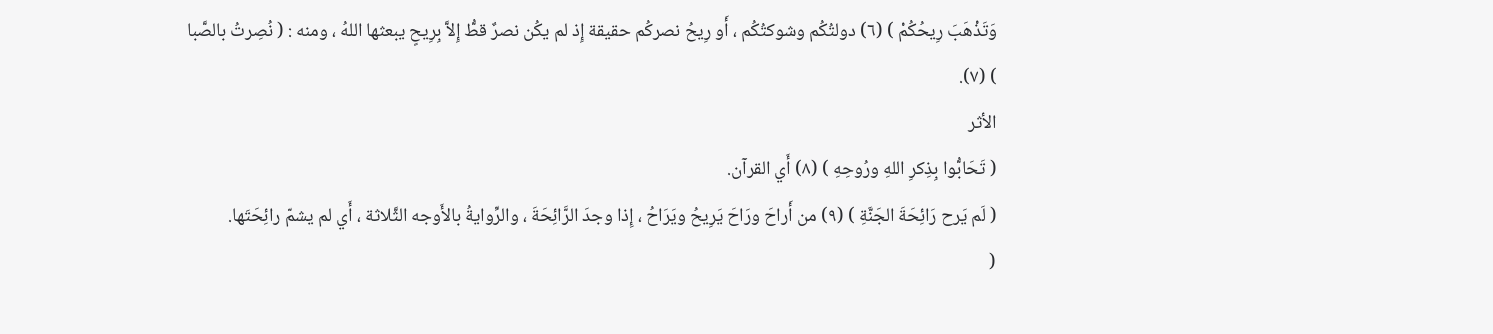وَتَذْهَبَ رِيحُكُمْ ) (٦) دولتُكُم وشوكتُكُم ، أَو رِيحُ نصركُم حقيقة إِذ لم يكُن نصرٌ قطُّ إِلاَّ بِرِيحٍ يبعثها اللهُ ، ومنه : ( نُصِرتُ بالصَّبا ) (٧).
الأثر
( تَحَابُّوا بِذِكرِ اللهِ ورُوحِهِ ) (٨) أَي القرآن.
( لَم يَرح رَائِحَةَ الجَنَّةِ ) (٩) من أَراحَ ورَاحَ يَرِيحُ ويَرَاحُ ، إِذا وجدَ الرَّائِحَةَ ، والرِّوايةُ بالأَوجه الثَّلاثة ، أَي لم يشمّ رائِحَتَها.
(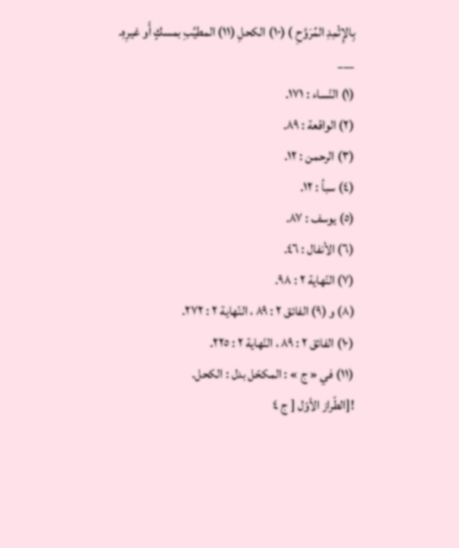بِالإِثْمِدِ المُرَوَّحِ ) (١٠) الكحلِ (١١) المطيَّبِ بمسكٍ أَو غيرِهِ.
___
(١) النّساء : ١٧١.
(٢) الواقعة : ٨٩.
(٣) الرحمن : ١٢.
(٤) سبأ : ١٢.
(٥) يوسف : ٨٧.
(٦) الأنفال : ٤٦.
(٧) النّهاية ٢ : ٩٨.
(٨) و (٩) الفائق ٢ : ٨٩ ، النّهاية ٢ : ٢٧٢.
(١٠) الفائق ٢ : ٨٩ ، النّهاية ٢ : ٢٢٥.
(١١) في « ج » : المكحّل بدل : الكحل.
![الطّراز الأوّل [ ج ٤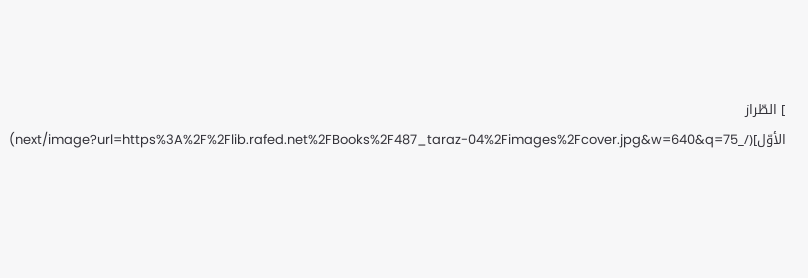] الطّراز الأوّل](/_next/image?url=https%3A%2F%2Flib.rafed.net%2FBooks%2F487_taraz-04%2Fimages%2Fcover.jpg&w=640&q=75)